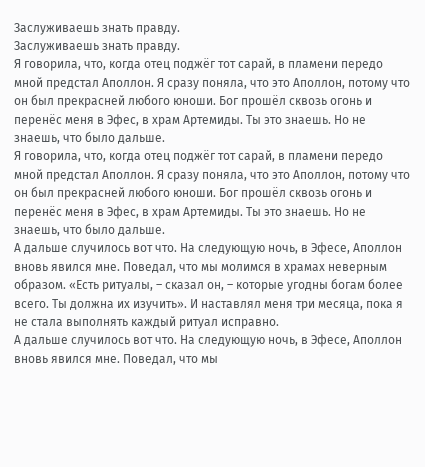Заслуживаешь знать правду.
Заслуживаешь знать правду.
Я говорила, что, когда отец поджёг тот сарай, в пламени передо мной предстал Аполлон. Я сразу поняла, что это Аполлон, потому что он был прекрасней любого юноши. Бог прошёл сквозь огонь и перенёс меня в Эфес, в храм Артемиды. Ты это знаешь. Но не знаешь, что было дальше.
Я говорила, что, когда отец поджёг тот сарай, в пламени передо мной предстал Аполлон. Я сразу поняла, что это Аполлон, потому что он был прекрасней любого юноши. Бог прошёл сквозь огонь и перенёс меня в Эфес, в храм Артемиды. Ты это знаешь. Но не знаешь, что было дальше.
А дальше случилось вот что. На следующую ночь, в Эфесе, Аполлон вновь явился мне. Поведал, что мы молимся в храмах неверным образом. «Есть ритуалы, – сказал он, – которые угодны богам более всего. Ты должна их изучить». И наставлял меня три месяца, пока я не стала выполнять каждый ритуал исправно.
А дальше случилось вот что. На следующую ночь, в Эфесе, Аполлон вновь явился мне. Поведал, что мы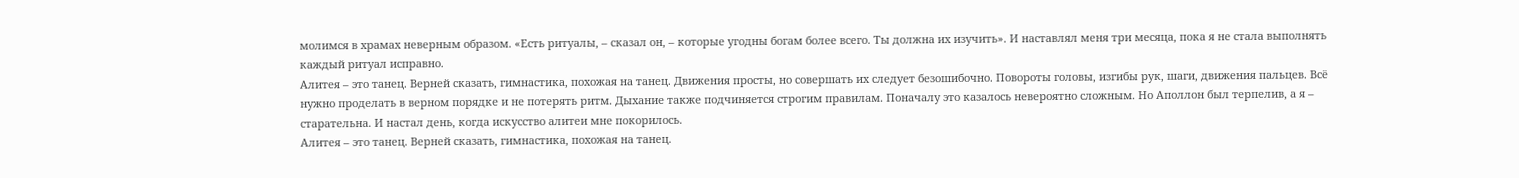молимся в храмах неверным образом. «Есть ритуалы, – сказал он, – которые угодны богам более всего. Ты должна их изучить». И наставлял меня три месяца, пока я не стала выполнять каждый ритуал исправно.
Алитея – это танец. Верней сказать, гимнастика, похожая на танец. Движения просты, но совершать их следует безошибочно. Повороты головы, изгибы рук, шаги, движения пальцев. Всё нужно проделать в верном порядке и не потерять ритм. Дыхание также подчиняется строгим правилам. Поначалу это казалось невероятно сложным. Но Аполлон был терпелив, а я – старательна. И настал день, когда искусство алитеи мне покорилось.
Алитея – это танец. Верней сказать, гимнастика, похожая на танец.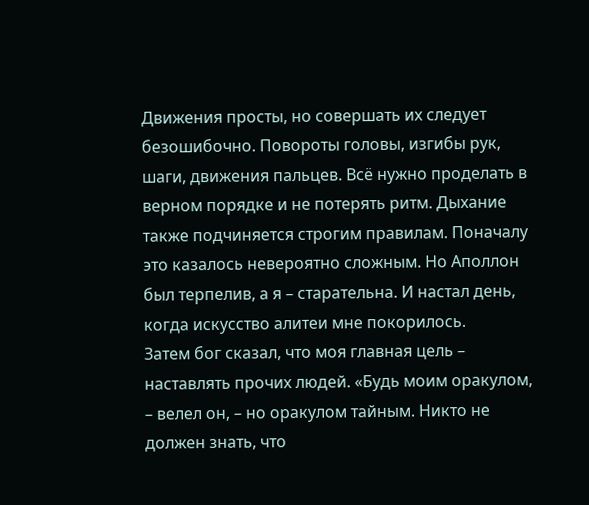Движения просты, но совершать их следует безошибочно. Повороты головы, изгибы рук, шаги, движения пальцев. Всё нужно проделать в верном порядке и не потерять ритм. Дыхание также подчиняется строгим правилам. Поначалу это казалось невероятно сложным. Но Аполлон был терпелив, а я – старательна. И настал день, когда искусство алитеи мне покорилось.
Затем бог сказал, что моя главная цель – наставлять прочих людей. «Будь моим оракулом, – велел он, – но оракулом тайным. Никто не должен знать, что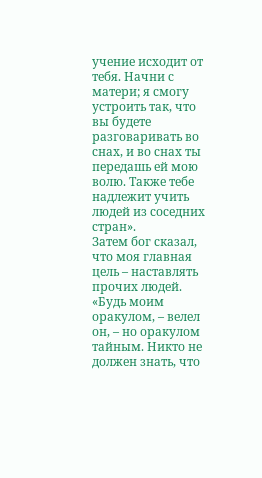учение исходит от тебя. Начни с матери; я смогу устроить так, что вы будете разговаривать во снах, и во снах ты передашь ей мою волю. Также тебе надлежит учить людей из соседних стран».
Затем бог сказал, что моя главная цель – наставлять прочих людей. «Будь моим оракулом, – велел он, – но оракулом тайным. Никто не должен знать, что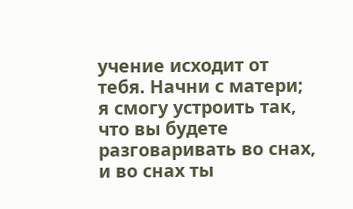учение исходит от тебя. Начни с матери; я смогу устроить так, что вы будете разговаривать во снах, и во снах ты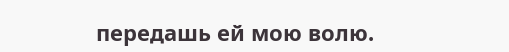передашь ей мою волю.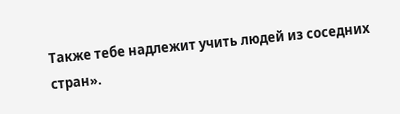Также тебе надлежит учить людей из соседних стран».